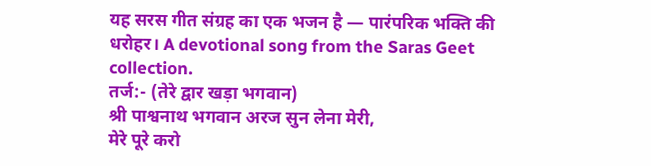यह सरस गीत संग्रह का एक भजन है — पारंपरिक भक्ति की धरोहर। A devotional song from the Saras Geet collection.
तर्ज:- (तेरे द्वार खड़ा भगवान)
श्री पाश्वनाथ भगवान अरज सुन लेना मेरी,
मेरे पूरे करो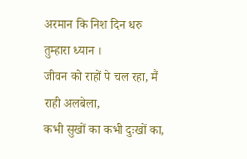अरमान कि निश दिन धरु तुम्हारा ध्यान ।
जीवन को राहों पे चल रहा, मैं राही अलबेला,
कभी सुखों का कभी दुःखों का,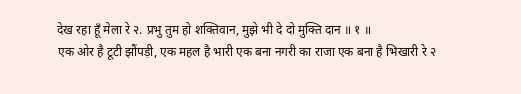देख रहा हूँ मेला रे २. प्रभु तुम हो शक्तिवान, मुझे भी दे दो मुक्ति दान ॥ १ ॥
एक ओर है टूटी झौंपड़ी, एक महल है भारी एक बना नगरी का राजा एक बना है भिखारी रे २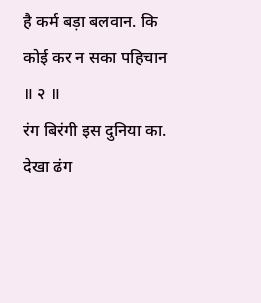है कर्म बड़ा बलवान. कि कोई कर न सका पहिचान ॥ २ ॥
रंग बिरंगी इस दुनिया का. देखा ढंग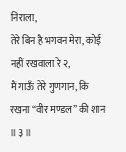निराला,
तेरे बिन है भगवन मेरा, कोई नहीं रखवाला रे २,
मैं गाऊँ तेरे गुणगान, कि रखना “वीर मण्डल” की शान ॥ ३ ॥